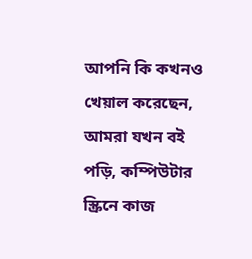আপনি কি কখনও খেয়াল করেছেন, আমরা যখন বই পড়ি, কম্পিউটার স্ক্রিনে কাজ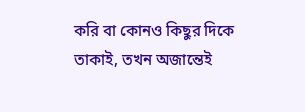করি বা কোনও কিছুর দিকে তাকাই, তখন অজান্তেই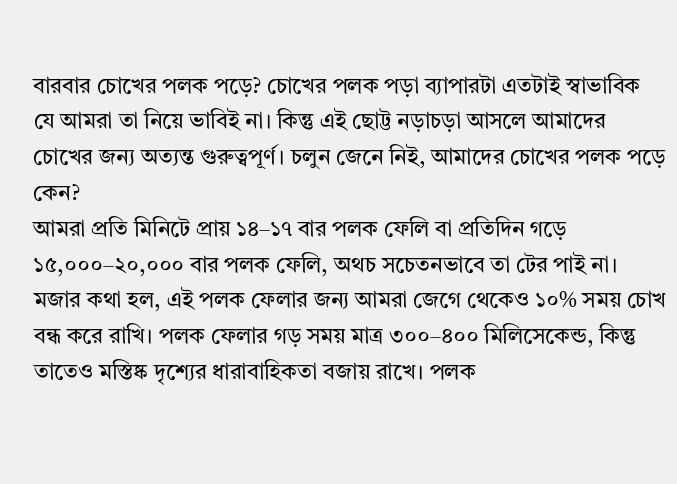বারবার চোখের পলক পড়ে? চোখের পলক পড়া ব্যাপারটা এতটাই স্বাভাবিক যে আমরা তা নিয়ে ভাবিই না। কিন্তু এই ছোট্ট নড়াচড়া আসলে আমাদের চোখের জন্য অত্যন্ত গুরুত্বপূর্ণ। চলুন জেনে নিই, আমাদের চোখের পলক পড়ে কেন?
আমরা প্রতি মিনিটে প্রায় ১৪–১৭ বার পলক ফেলি বা প্রতিদিন গড়ে ১৫,০০০–২০,০০০ বার পলক ফেলি, অথচ সচেতনভাবে তা টের পাই না। মজার কথা হল, এই পলক ফেলার জন্য আমরা জেগে থেকেও ১০% সময় চোখ বন্ধ করে রাখি। পলক ফেলার গড় সময় মাত্র ৩০০–৪০০ মিলিসেকেন্ড, কিন্তু তাতেও মস্তিষ্ক দৃশ্যের ধারাবাহিকতা বজায় রাখে। পলক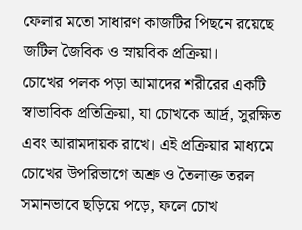ফেলার মতো সাধারণ কাজটির পিছনে রয়েছে জটিল জৈবিক ও স্নায়বিক প্রক্রিয়া।
চোখের পলক পড়া আমাদের শরীরের একটি স্বাভাবিক প্রতিক্রিয়া, যা চোখকে আর্দ্র, সুরক্ষিত এবং আরামদায়ক রাখে। এই প্রক্রিয়ার মাধ্যমে চোখের উপরিভাগে অশ্রু ও তৈলাক্ত তরল সমানভাবে ছড়িয়ে পড়ে, ফলে চোখ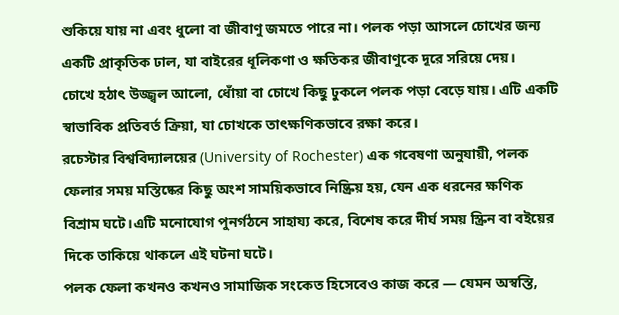শুকিয়ে যায় না এবং ধুলো বা জীবাণু জমতে পারে না। পলক পড়া আসলে চোখের জন্য একটি প্রাকৃতিক ঢাল, যা বাইরের ধূলিকণা ও ক্ষতিকর জীবাণুকে দূরে সরিয়ে দেয়।
চোখে হঠাৎ উজ্জ্বল আলো, ধোঁয়া বা চোখে কিছু ঢুকলে পলক পড়া বেড়ে যায়। এটি একটি স্বাভাবিক প্রতিবর্ত ক্রিয়া, যা চোখকে তাৎক্ষণিকভাবে রক্ষা করে।
রচেস্টার বিশ্ববিদ্যালয়ের (University of Rochester) এক গবেষণা অনুযায়ী, পলক ফেলার সময় মস্তিষ্কের কিছু অংশ সাময়িকভাবে নিষ্ক্রিয় হয়, যেন এক ধরনের ক্ষণিক বিশ্রাম ঘটে।এটি মনোযোগ পুনর্গঠনে সাহায্য করে, বিশেষ করে দীর্ঘ সময় স্ক্রিন বা বইয়ের দিকে তাকিয়ে থাকলে এই ঘটনা ঘটে।
পলক ফেলা কখনও কখনও সামাজিক সংকেত হিসেবেও কাজ করে — যেমন অস্বস্তি,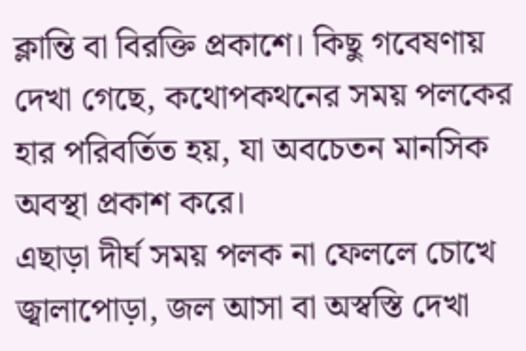ক্লান্তি বা বিরক্তি প্রকাশে। কিছু গবেষণায় দেখা গেছে, কথোপকথনের সময় পলকের হার পরিবর্তিত হয়, যা অবচেতন মানসিক অবস্থা প্রকাশ করে।
এছাড়া দীর্ঘ সময় পলক না ফেললে চোখে জ্বালাপোড়া, জল আসা বা অস্বস্তি দেখা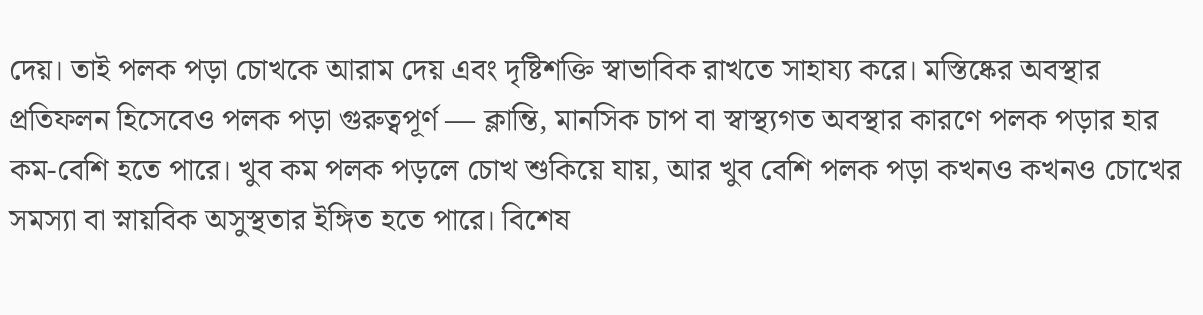দেয়। তাই পলক পড়া চোখকে আরাম দেয় এবং দৃষ্টিশক্তি স্বাভাবিক রাখতে সাহায্য করে। মস্তিষ্কের অবস্থার প্রতিফলন হিসেবেও পলক পড়া গুরুত্বপূর্ণ — ক্লান্তি, মানসিক চাপ বা স্বাস্থ্যগত অবস্থার কারণে পলক পড়ার হার কম-বেশি হতে পারে। খুব কম পলক পড়লে চোখ শুকিয়ে যায়, আর খুব বেশি পলক পড়া কখনও কখনও চোখের সমস্যা বা স্নায়বিক অসুস্থতার ইঙ্গিত হতে পারে। বিশেষ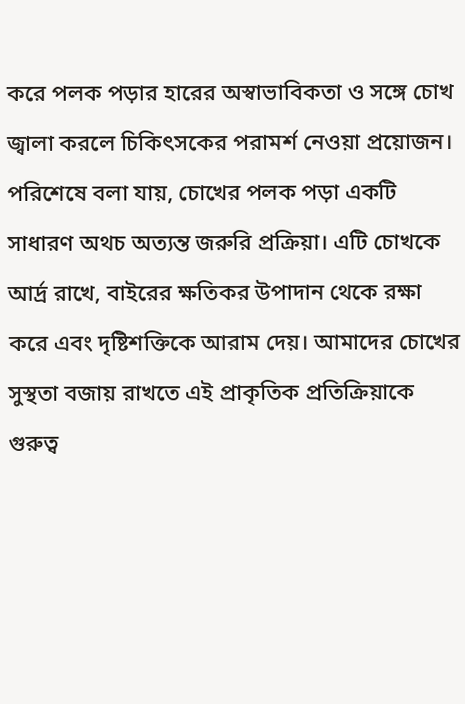করে পলক পড়ার হারের অস্বাভাবিকতা ও সঙ্গে চোখ জ্বালা করলে চিকিৎসকের পরামর্শ নেওয়া প্রয়োজন।
পরিশেষে বলা যায়, চোখের পলক পড়া একটি সাধারণ অথচ অত্যন্ত জরুরি প্রক্রিয়া। এটি চোখকে আর্দ্র রাখে, বাইরের ক্ষতিকর উপাদান থেকে রক্ষা করে এবং দৃষ্টিশক্তিকে আরাম দেয়। আমাদের চোখের সুস্থতা বজায় রাখতে এই প্রাকৃতিক প্রতিক্রিয়াকে গুরুত্ব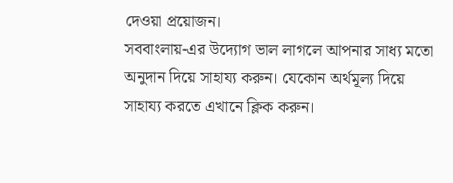দেওয়া প্রয়োজন।
সববাংলায়-এর উদ্যোগ ভাল লাগলে আপনার সাধ্য মতো অনুদান দিয়ে সাহায্য করুন। যেকোন অর্থমূল্য দিয়ে সাহায্য করতে এখানে ক্লিক করুন।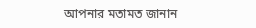আপনার মতামত জানান